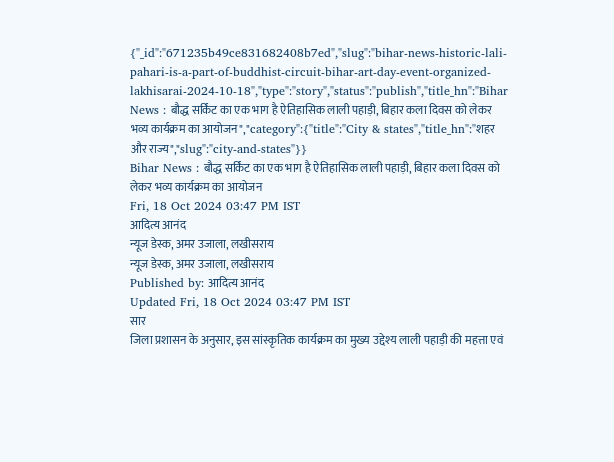{"_id":"671235b49ce831682408b7ed","slug":"bihar-news-historic-lali-pahari-is-a-part-of-buddhist-circuit-bihar-art-day-event-organized-lakhisarai-2024-10-18","type":"story","status":"publish","title_hn":"Bihar News : बौद्ध सर्किट का एक भाग है ऐतिहासिक लाली पहाड़ी, बिहार कला दिवस को लेकर भव्य कार्यक्रम का आयोजन","category":{"title":"City & states","title_hn":"शहर और राज्य","slug":"city-and-states"}}
Bihar News : बौद्ध सर्किट का एक भाग है ऐतिहासिक लाली पहाड़ी, बिहार कला दिवस को लेकर भव्य कार्यक्रम का आयोजन
Fri, 18 Oct 2024 03:47 PM IST
आदित्य आनंद
न्यूज डेस्क, अमर उजाला, लखीसराय
न्यूज डेस्क, अमर उजाला, लखीसराय
Published by: आदित्य आनंद
Updated Fri, 18 Oct 2024 03:47 PM IST
सार
जिला प्रशासन के अनुसार, इस सांस्कृतिक कार्यक्रम का मुख्य उद्देश्य लाली पहाड़ी की महत्ता एवं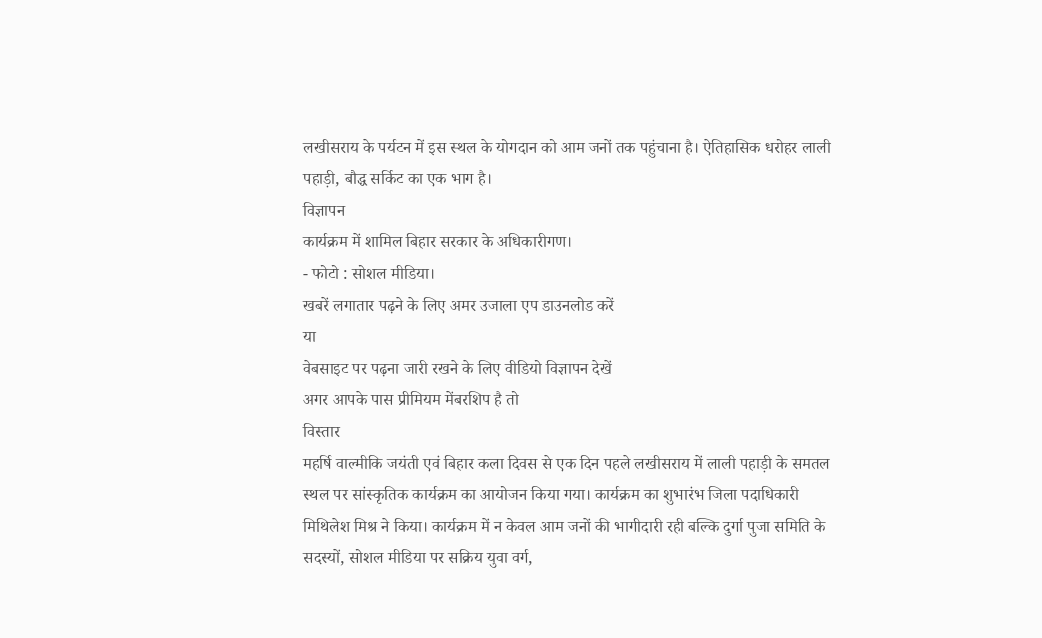लखीसराय के पर्यटन में इस स्थल के योगदान को आम जनों तक पहुंचाना है। ऐतिहासिक धरोहर लाली पहाड़ी, बौद्ध सर्किट का एक भाग है।
विज्ञापन
कार्यक्रम में शामिल बिहार सरकार के अधिकारीगण।
- फोटो : सोशल मीडिया।
खबरें लगातार पढ़ने के लिए अमर उजाला एप डाउनलोड करें
या
वेबसाइट पर पढ़ना जारी रखने के लिए वीडियो विज्ञापन देखें
अगर आपके पास प्रीमियम मेंबरशिप है तो
विस्तार
महर्षि वाल्मीकि जयंती एवं बिहार कला दिवस से एक दिन पहले लखीसराय में लाली पहाड़ी के समतल स्थल पर सांस्कृतिक कार्यक्रम का आयोजन किया गया। कार्यक्रम का शुभारंभ जिला पदाधिकारी मिथिलेश मिश्र ने किया। कार्यक्रम में न केवल आम जनों की भागीदारी रही बल्कि दुर्गा पुजा समिति के सदस्यों, सोशल मीडिया पर सक्रिय युवा वर्ग,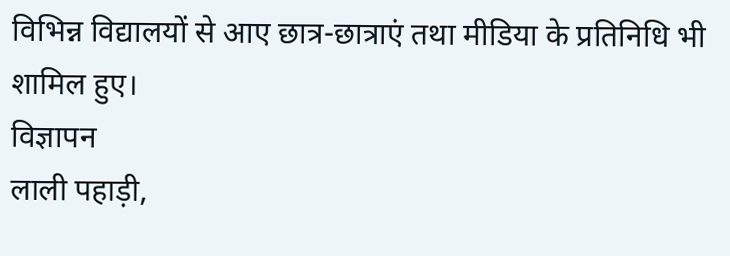विभिन्न विद्यालयों से आए छात्र-छात्राएं तथा मीडिया के प्रतिनिधि भी शामिल हुए।
विज्ञापन
लाली पहाड़ी,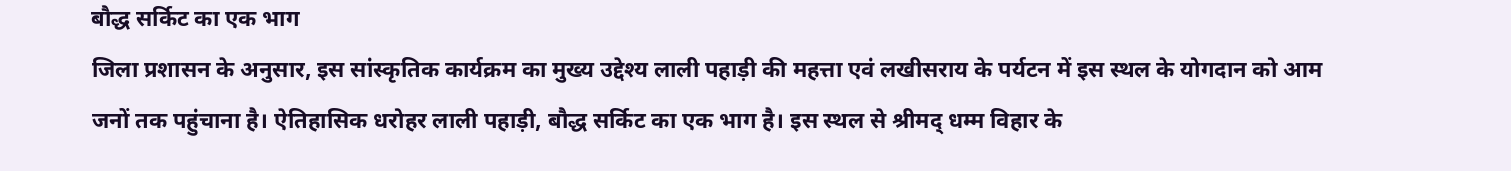बौद्ध सर्किट का एक भाग
जिला प्रशासन के अनुसार, इस सांस्कृतिक कार्यक्रम का मुख्य उद्देश्य लाली पहाड़ी की महत्ता एवं लखीसराय के पर्यटन में इस स्थल के योगदान को आम जनों तक पहुंचाना है। ऐतिहासिक धरोहर लाली पहाड़ी, बौद्ध सर्किट का एक भाग है। इस स्थल से श्रीमद् धम्म विहार के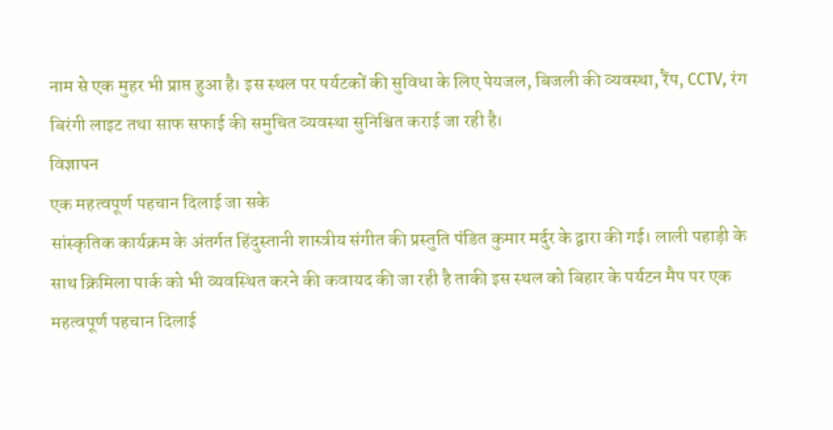नाम से एक मुहर भी प्राप्त हुआ है। इस स्थल पर पर्यटकों की सुविधा के लिए पेयजल, बिजली की व्यवस्था, रैंप, CCTV, रंग बिरंगी लाइट तथा साफ सफाई की समुचित व्यवस्था सुनिश्चित कराई जा रही है।
विज्ञापन
एक महत्वपूर्ण पहचान दिलाई जा सके
सांस्कृतिक कार्यक्रम के अंतर्गत हिंदुस्तानी शास्त्रीय संगीत की प्रस्तुति पंडित कुमार मर्दुर के द्वारा की गई। लाली पहाड़ी के साथ क्रिमिला पार्क को भी व्यवस्थित करने की कवायद की जा रही है ताकी इस स्थल को बिहार के पर्यटन मैप पर एक महत्वपूर्ण पहचान दिलाई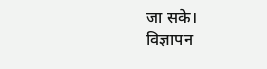जा सके।
विज्ञापन